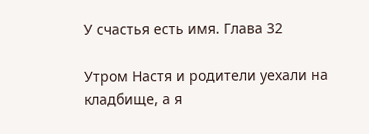У счастья есть имя. Глава 32

Утром Настя и родители уехали на кладбище, а я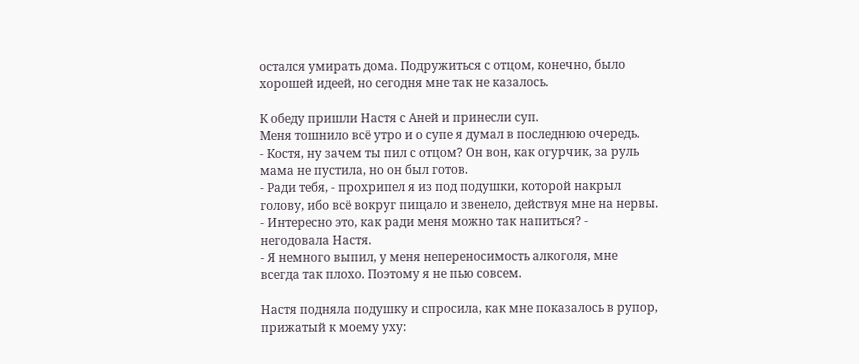остался умирать дома. Подружиться с отцом, конечно, было хорошей идеей, но сегодня мне так не казалось.

К обеду пришли Настя с Аней и принесли суп.
Меня тошнило всё утро и о супе я думал в последнюю очередь.
- Костя, ну зачем ты пил с отцом? Он вон, как огурчик, за руль мама не пустила, но он был готов.
- Ради тебя, - прохрипел я из под подушки, которой накрыл голову, ибо всё вокруг пищало и звенело, действуя мне на нервы.
- Интересно это, как ради меня можно так напиться? - негодовала Настя.
- Я немного выпил, у меня непереносимость алкоголя, мне всегда так плохо. Поэтому я не пью совсем.

Настя подняла подушку и спросила, как мне показалось в рупор, прижатый к моему уху: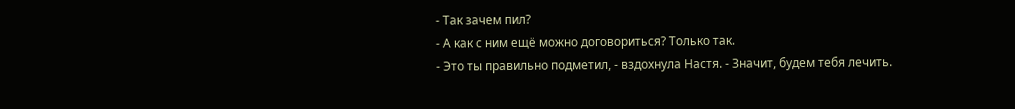- Так зачем пил?
- А как с ним ещё можно договориться? Только так.
- Это ты правильно подметил, - вздохнула Настя. - Значит, будем тебя лечить.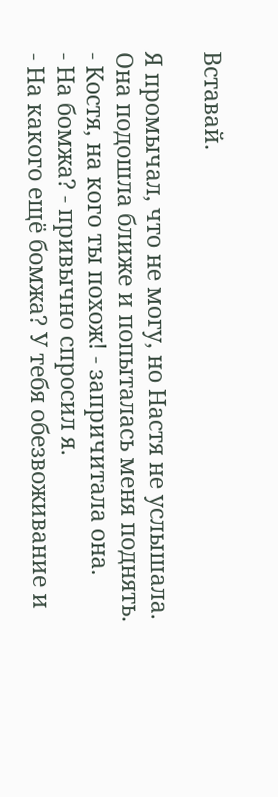Вставай.

Я промычал, что не могу, но Настя не услышала.
Она подошла ближе и попыталась меня поднять.
- Костя, на кого ты похож! - запричитала она.
- На бомжа? - привычно спросил я.
- На какого ещё бомжа? У тебя обезвоживание и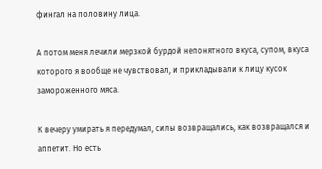фингал на половину лица.

А потом меня лечили мерзкой бурдой непонятного вкуса, супом, вкуса которого я вообще не чувствовал, и прикладывали к лицу кусок замороженного мяса.

К вечеру умирать я передумал, силы возвращались, как возвращался и аппетит. Но есть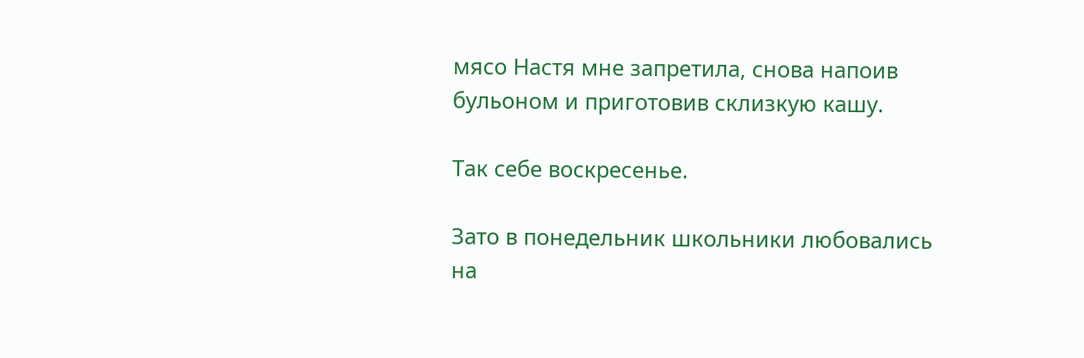мясо Настя мне запретила, снова напоив бульоном и приготовив склизкую кашу.

Так себе воскресенье.

Зато в понедельник школьники любовались на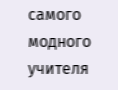самого модного учителя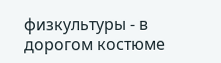физкультуры - в дорогом костюме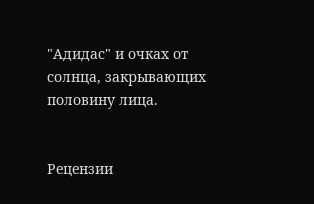"Адидас" и очках от солнца, закрывающих половину лица.


Рецензии